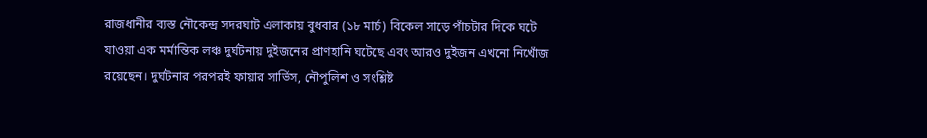রাজধানীর ব্যস্ত নৌকেন্দ্র সদরঘাট এলাকায় বুধবার (১৮ মার্চ) বিকেল সাড়ে পাঁচটার দিকে ঘটে যাওয়া এক মর্মান্তিক লঞ্চ দুর্ঘটনায় দুইজনের প্রাণহানি ঘটেছে এবং আরও দুইজন এখনো নিখোঁজ রয়েছেন। দুর্ঘটনার পরপরই ফায়ার সার্ভিস, নৌপুলিশ ও সংশ্লিষ্ট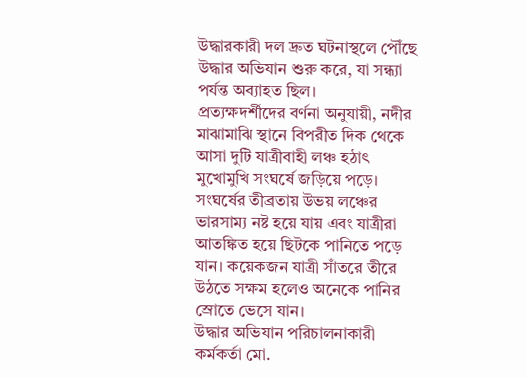উদ্ধারকারী দল দ্রুত ঘটনাস্থলে পৌঁছে উদ্ধার অভিযান শুরু করে, যা সন্ধ্যা পর্যন্ত অব্যাহত ছিল।
প্রত্যক্ষদর্শীদের বর্ণনা অনুযায়ী, নদীর মাঝামাঝি স্থানে বিপরীত দিক থেকে আসা দুটি যাত্রীবাহী লঞ্চ হঠাৎ মুখোমুখি সংঘর্ষে জড়িয়ে পড়ে। সংঘর্ষের তীব্রতায় উভয় লঞ্চের ভারসাম্য নষ্ট হয়ে যায় এবং যাত্রীরা আতঙ্কিত হয়ে ছিটকে পানিতে পড়ে যান। কয়েকজন যাত্রী সাঁতরে তীরে উঠতে সক্ষম হলেও অনেকে পানির স্রোতে ভেসে যান।
উদ্ধার অভিযান পরিচালনাকারী কর্মকর্তা মো.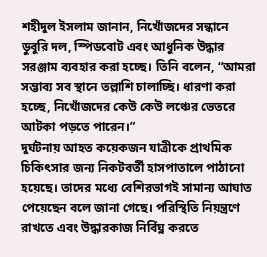শহীদুল ইসলাম জানান, নিখোঁজদের সন্ধানে ডুবুরি দল, স্পিডবোট এবং আধুনিক উদ্ধার সরঞ্জাম ব্যবহার করা হচ্ছে। তিনি বলেন, “আমরা সম্ভাব্য সব স্থানে তল্লাশি চালাচ্ছি। ধারণা করা হচ্ছে, নিখোঁজদের কেউ কেউ লঞ্চের ভেতরে আটকা পড়তে পারেন।”
দুর্ঘটনায় আহত কয়েকজন যাত্রীকে প্রাথমিক চিকিৎসার জন্য নিকটবর্তী হাসপাতালে পাঠানো হয়েছে। তাদের মধ্যে বেশিরভাগই সামান্য আঘাত পেয়েছেন বলে জানা গেছে। পরিস্থিতি নিয়ন্ত্রণে রাখতে এবং উদ্ধারকাজ নির্বিঘ্ন করতে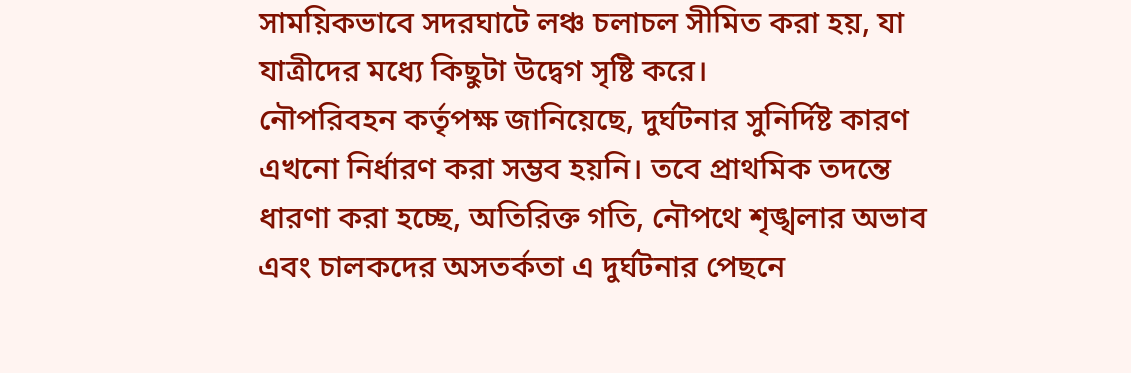সাময়িকভাবে সদরঘাটে লঞ্চ চলাচল সীমিত করা হয়, যা যাত্রীদের মধ্যে কিছুটা উদ্বেগ সৃষ্টি করে।
নৌপরিবহন কর্তৃপক্ষ জানিয়েছে, দুর্ঘটনার সুনির্দিষ্ট কারণ এখনো নির্ধারণ করা সম্ভব হয়নি। তবে প্রাথমিক তদন্তে ধারণা করা হচ্ছে, অতিরিক্ত গতি, নৌপথে শৃঙ্খলার অভাব এবং চালকদের অসতর্কতা এ দুর্ঘটনার পেছনে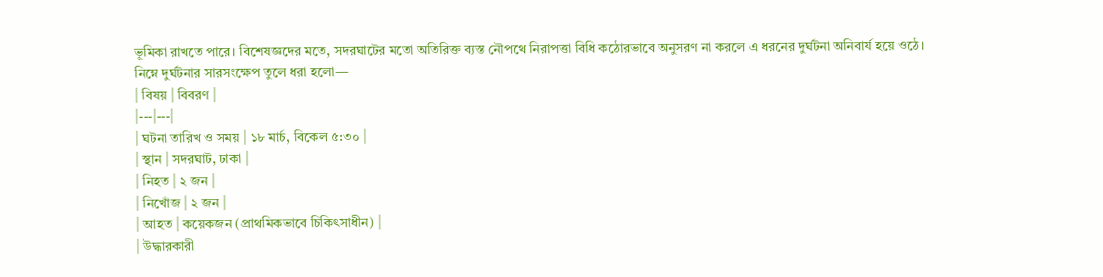ভূমিকা রাখতে পারে। বিশেষজ্ঞদের মতে, সদরঘাটের মতো অতিরিক্ত ব্যস্ত নৌপথে নিরাপত্তা বিধি কঠোরভাবে অনুসরণ না করলে এ ধরনের দুর্ঘটনা অনিবার্য হয়ে ওঠে।
নিম্নে দুর্ঘটনার সারসংক্ষেপ তুলে ধরা হলো—
| বিষয় | বিবরণ |
|---|---|
| ঘটনা তারিখ ও সময় | ১৮ মার্চ, বিকেল ৫:৩০ |
| স্থান | সদরঘাট, ঢাকা |
| নিহত | ২ জন |
| নিখোঁজ | ২ জন |
| আহত | কয়েকজন (প্রাথমিকভাবে চিকিৎসাধীন) |
| উদ্ধারকারী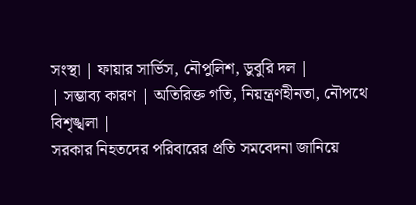সংস্থা | ফায়ার সার্ভিস, নৌপুলিশ, ডুবুরি দল |
| সম্ভাব্য কারণ | অতিরিক্ত গতি, নিয়ন্ত্রণহীনতা, নৌপথে বিশৃঙ্খলা |
সরকার নিহতদের পরিবারের প্রতি সমবেদনা জানিয়ে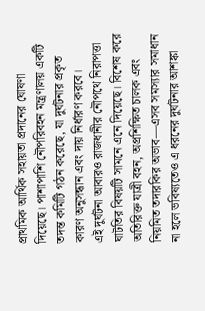প্রাথমিক আর্থিক সহায়তা প্রদানের ঘোষণা দিয়েছে। পাশাপাশি নৌপরিবহন মন্ত্রণালয় একটি তদন্ত কমিটি গঠন করেছে, যা দুর্ঘটনার প্রকৃত কারণ অনুসন্ধান এবং দায় নির্ধারণ করবে।
এই দুর্ঘটনা আবারও রাজধানীর নৌপথে নিরাপত্তা ঘাটতির বিষয়টি সামনে এনে দিয়েছে। বিশেষ করে অতিরিক্ত যাত্রী বহন, অপ্রশিক্ষিত চালক এবং নিয়মিত তদারকির অভাব—এসব সমস্যার সমাধান না হলে ভবিষ্যতেও এ ধরনের দুর্ঘটনার আশঙ্কা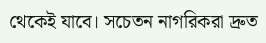থেকেই যাবে। সচেতন নাগরিকরা দ্রুত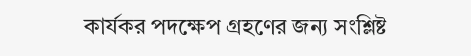কার্যকর পদক্ষেপ গ্রহণের জন্য সংশ্লিষ্ট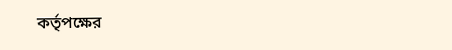কর্তৃপক্ষের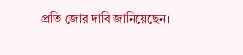প্রতি জোর দাবি জানিয়েছেন।